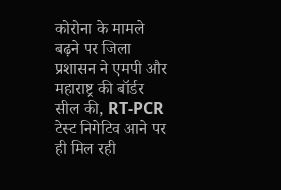कोरोना के मामले बढ़ने पर जिला प्रशासन ने एमपी और महाराष्ट्र की बॉर्डर सील की, RT-PCR टेस्ट निगेटिव आने पर ही मिल रही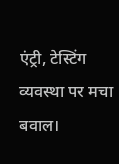एंट्री, टेस्टिंग व्यवस्था पर मचा बवाल।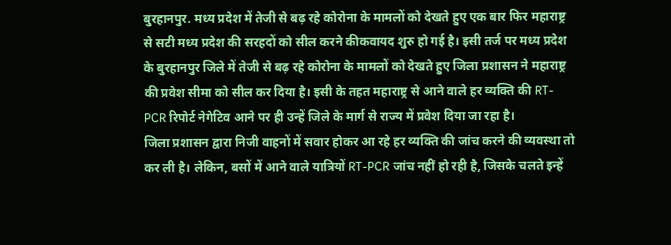बुरहानपुर. मध्य प्रदेश में तेजी से बढ़ रहे कोरोना के मामलों को देखते हुए एक बार फिर महाराष्ट्र से सटी मध्य प्रदेश की सरहदों को सील करने कीकवायद शुरु हो गई है। इसी तर्ज पर मध्य प्रदेश के बुरहानपुर जिले में तेजी से बढ़ रहे कोरोना के मामलों को देखते हुए जिला प्रशासन ने महाराष्ट्र की प्रवेश सीमा को सील कर दिया है। इसी के तहत महाराष्ट्र से आने वाले हर व्यक्ति की RT-PCR रिपोर्ट नेगेटिव आने पर ही उन्हें जिले के मार्ग से राज्य में प्रवेश दिया जा रहा है।
जिला प्रशासन द्वारा निजी वाहनों में सवार होकर आ रहे हर व्यक्ति की जांच करने की व्यवस्था तो कर ली है। लेकिन, बसों में आने वाले यात्रियों RT-PCR जांच नहीं हो रही है, जिसके चलते इन्हें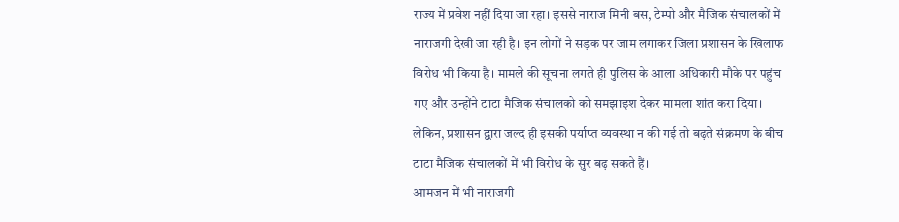राज्य में प्रवेश नहीं दिया जा रहा। इससे नाराज मिनी बस, टेम्पो और मैजिक संचालकों में नाराजगी देखी जा रही है। इन लोगों ने सड़क पर जाम लगाकर जिला प्रशासन के खिलाफ विरोध भी किया है। मामले की सूचना लगते ही पुलिस के आला अधिकारी मौके पर पहुंच गए और उन्होंने टाटा मैजिक संचालको को समझाइश देकर मामला शांत करा दिया। लेकिन, प्रशासन द्वारा जल्द ही इसकी पर्याप्त व्यवस्था न की गई तो बढ़ते संक्रमण के बीच टाटा मैजिक संचालकों में भी विरोध के सुर बढ़ सकते हैं।
आमजन में भी नाराजगी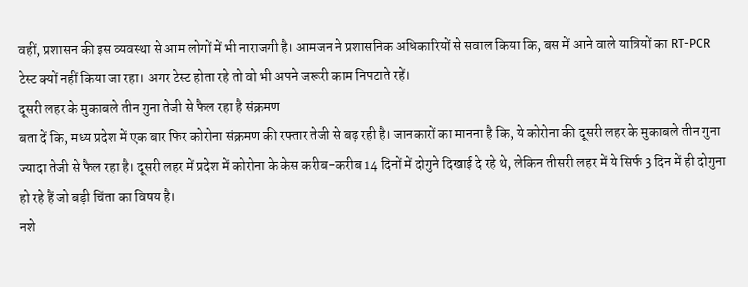वहीं, प्रशासन की इस व्यवस्था से आम लोगों में भी नाराजगी है। आमजन ने प्रशासनिक अधिकारियों से सवाल किया कि, बस में आने वाले यात्रियों का RT-PCR टेस्ट क्यों नहीं किया जा रहा। अगर टेस्ट होता रहे तो वो भी अपने जरूरी काम निपटाते रहें।
दूसरी लहर के मुकाबले तीन गुना तेजी से फैल रहा है संक्रमण
बता दें कि, मध्य प्रदेश में एक बार फिर कोरोना संक्रमण की रफ्तार तेजी से बढ़ रही है। जानकारों का मानना है कि, ये कोरोना की दूसरी लहर के मुकाबले तीन गुना ज्यादा तेजी से फैल रहा है। दूसरी लहर में प्रदेश में कोरोना के केस करीब-करीब 14 दिनों में दोगुने दिखाई दे रहे थे, लेकिन तीसरी लहर में ये सिर्फ 3 दिन में ही दोगुना हो रहे हैं जो बड़ी चिंता का विषय है।
नशे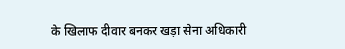के खिलाफ दीवार बनकर खड़ा सेना अधिकारी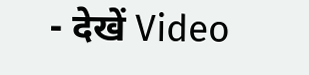- देखें Video